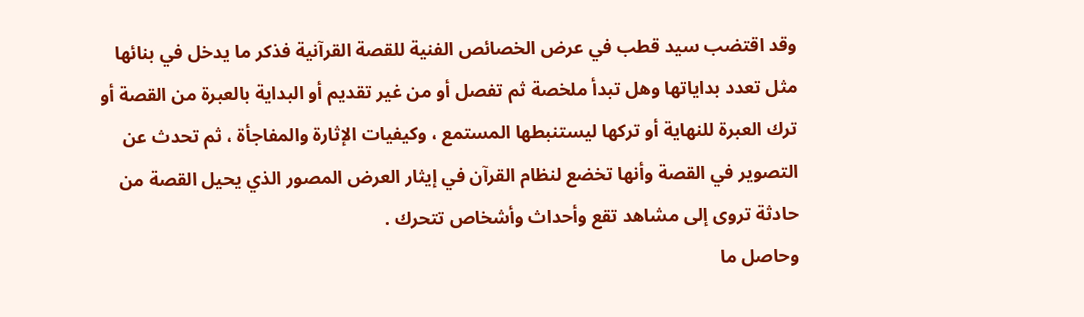وقد اقتضب سيد قطب في عرض الخصائص الفنية للقصة القرآنية فذكر ما يدخل في بنائها مثل تعدد بداياتها وهل تبدأ ملخصة ثم تفصل أو من غير تقديم أو البداية بالعبرة من القصة أو ترك العبرة للنهاية أو تركها ليستنبطها المستمع ، وكيفيات الإثارة والمفاجأة ، ثم تحدث عن التصوير في القصة وأنها تخضع لنظام القرآن في إيثار العرض المصور الذي يحيل القصة من حادثة تروى إلى مشاهد تقع وأحداث وأشخاص تتحرك .
وحاصل ما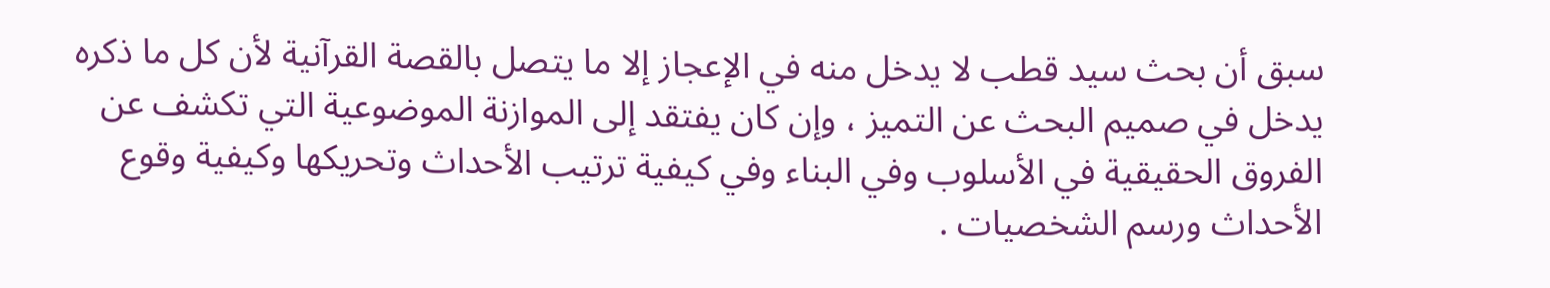سبق أن بحث سيد قطب لا يدخل منه في الإعجاز إلا ما يتصل بالقصة القرآنية لأن كل ما ذكره يدخل في صميم البحث عن التميز ، وإن كان يفتقد إلى الموازنة الموضوعية التي تكشف عن الفروق الحقيقية في الأسلوب وفي البناء وفي كيفية ترتيب الأحداث وتحريكها وكيفية وقوع الأحداث ورسم الشخصيات .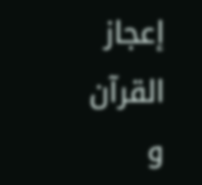إعجاز القرآن و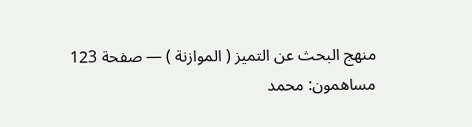منهج البحث عن التميز ( الموازنة ) — صفحة 123
مساهمون: محمد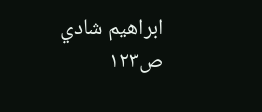ابراهيم شادي
ص١٢٣